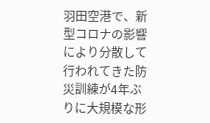羽田空港で、新型コロナの影響により分散して行われてきた防災訓練が4年ぶりに大規模な形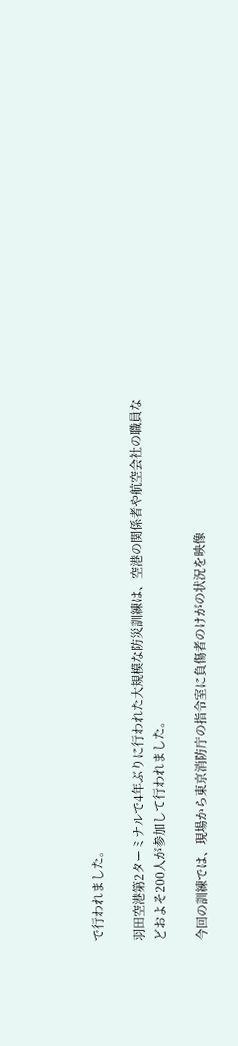で行われました。

羽田空港第2ターミナルで4年ぶりに行われた大規模な防災訓練は、空港の関係者や航空会社の職員などおよそ200人が参加して行われました。

今回の訓練では、現場から東京消防庁の指令室に負傷者のけがの状況を映像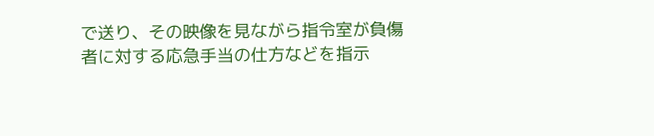で送り、その映像を見ながら指令室が負傷者に対する応急手当の仕方などを指示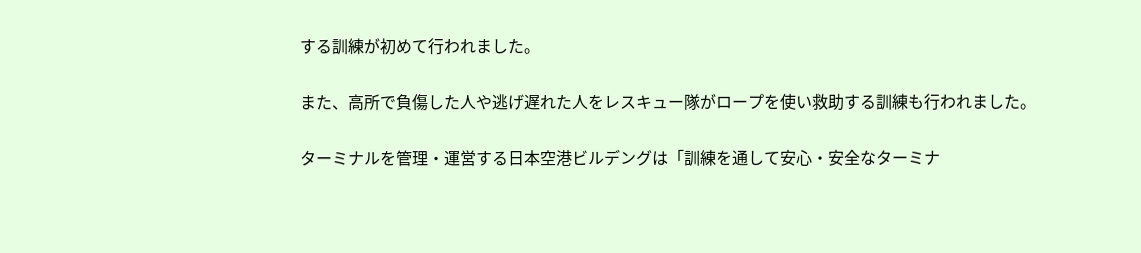する訓練が初めて行われました。

また、高所で負傷した人や逃げ遅れた人をレスキュー隊がロープを使い救助する訓練も行われました。

ターミナルを管理・運営する日本空港ビルデングは「訓練を通して安心・安全なターミナ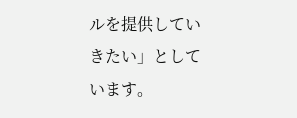ルを提供していきたい」としています。